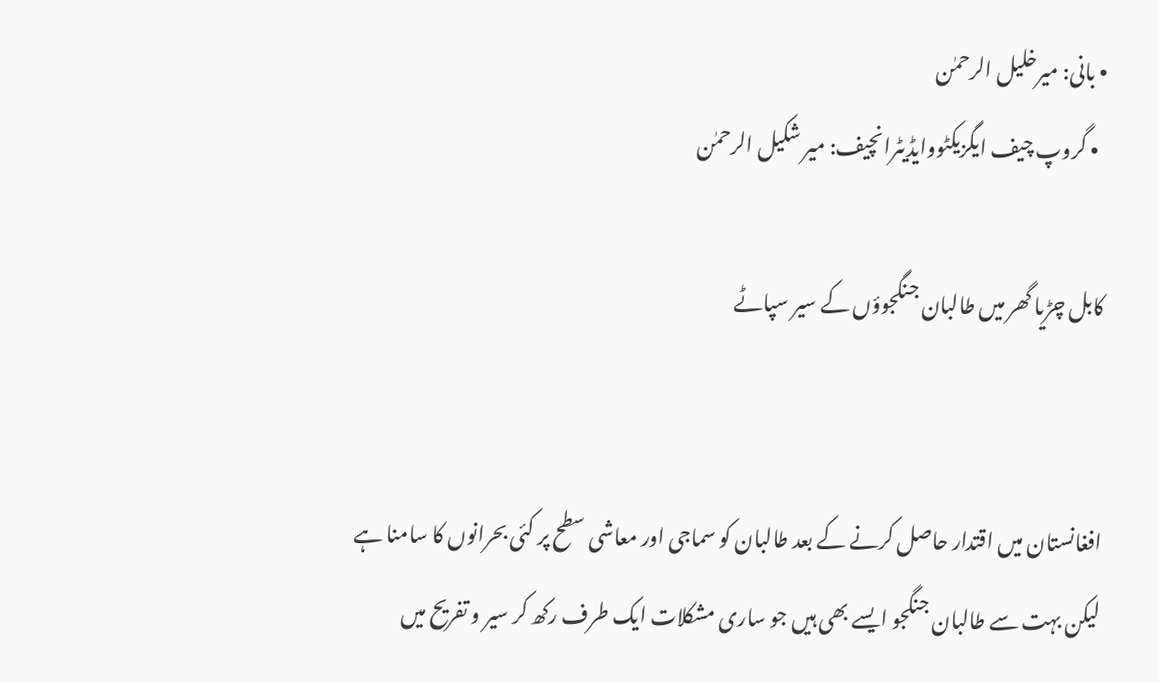• بانی: میرخلیل الرحمٰن
  • گروپ چیف ایگزیکٹووایڈیٹرانچیف: میر شکیل الرحمٰن

کابل چڑیا گھر میں طالبان جنگجوؤں کے سیر سپاٹے


افغانستان میں اقتدار حاصل کرنے کے بعد طالبان کو سماجی اور معاشی سطح پر کئی بحرانوں کا سامنا ہے لیکن بہت سے طالبان جنگجو ایسے بھی ہیں جو ساری مشکلات ایک طرف رکھ کر سیر و تفریح میں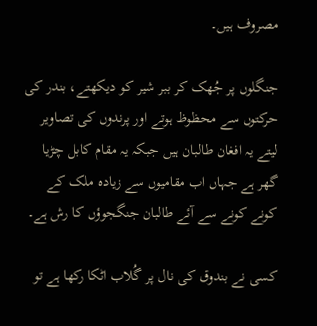مصروف ہیں۔

جنگلوں پر جُھک کر ببر شیر کو دیکھتے، بندر کی حرکتوں سے محظوظ ہوتے اور پرندوں کی تصاویر لیتے یہ افغان طالبان ہیں جبکہ یہ مقام کابل چڑیا گھر ہے جہاں اب مقامیوں سے زیادہ ملک کے کونے کونے سے آئے طالبان جنگجوؤں کا رش ہے۔

کسی نے بندوق کی نال پر گُلاب اٹکا رکھا ہے تو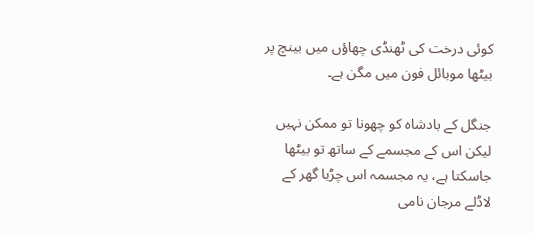کوئی درخت کی ٹھنڈی چھاؤں میں بینچ پر بیٹھا موبائل فون میں مگن ہے۔

جنگل کے بادشاہ کو چھونا تو ممکن نہیں لیکن اس کے مجسمے کے ساتھ تو بیٹھا جاسکتا ہے، یہ مجسمہ اس چڑیا گھر کے لاڈلے مرجان نامی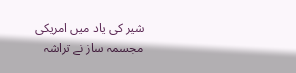شیر کی یاد میں امریکی مجسمہ ساز نے تراشہ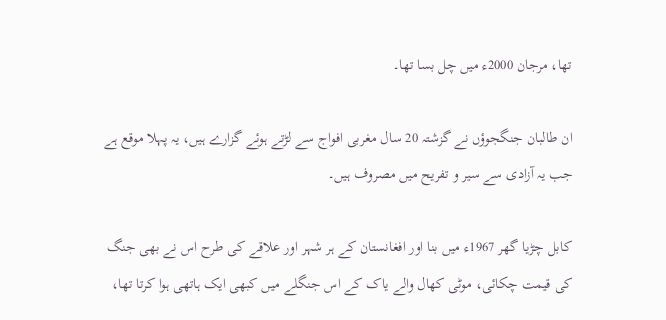تھا، مرجان 2000ء میں چل بسا تھا۔

ان طالبان جنگجوؤں نے گزشتہ 20 سال مغربی افواج سے لڑتے ہوئے گزارے ہیں، یہ پہلا موقع ہے جب یہ آزادی سے سیر و تفریح میں مصروف ہیں۔

کابل چڑیا گھر 1967ء میں بنا اور افغانستان کے ہر شہر اور علاقے کی طرح اس نے بھی جنگ کی قیمت چکائی، موٹی کھال والے یاک کے اس جنگلے میں کبھی ایک ہاتھی ہوا کرتا تھا،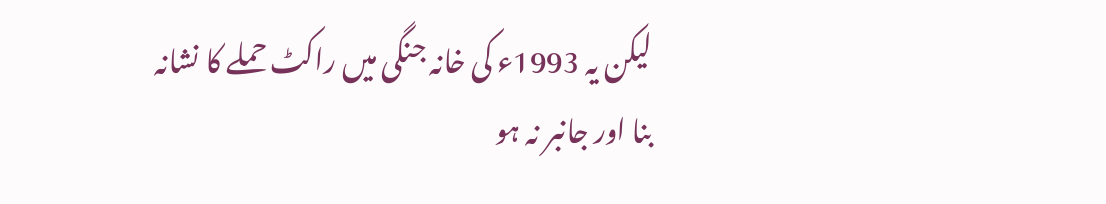لیکن یہ 1993ء کی خانہ جنگی میں راکٹ حملے کا نشانہ بنا اور جانبر نہ ہو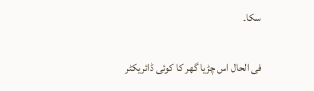سکا۔

فی الحال اس چڑیا گھر کا کوئی ڈائریکٹر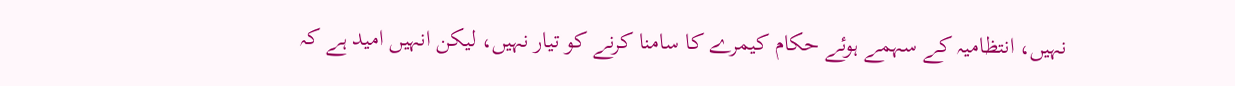نہیں، انتظامیہ کے سہمے ہوئے حکام کیمرے کا سامنا کرنے کو تیار نہیں، لیکن انہیں امید ہے کہ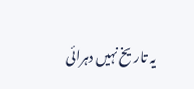یہ تاریخ نہیں دہرائی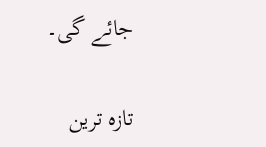جائے گی۔

تازہ ترین